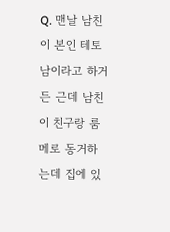Q. 맨날 남친이 본인 테토남이라고 하거든 근데 남친이 친구랑 룸메로 동거하는데 집에 있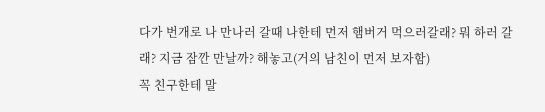다가 번개로 나 만나러 갈때 나한테 먼저 햄버거 먹으러갈래? 뭐 하러 갈래? 지금 잠깐 만날까? 해놓고(거의 남친이 먼저 보자함)
꼭 친구한테 말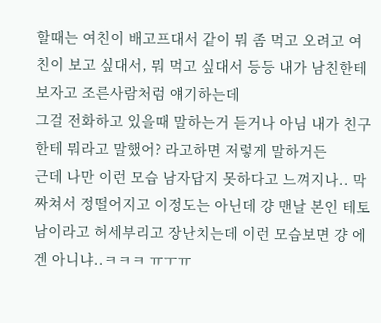할때는 여친이 배고프대서 같이 뭐 좀 먹고 오려고 여친이 보고 싶대서, 뭐 먹고 싶대서 등등 내가 남친한테 보자고 조른사람처럼 얘기하는데
그걸 전화하고 있을때 말하는거 듣거나 아님 내가 친구한테 뭐라고 말했어? 라고하면 저렇게 말하거든
근데 나만 이런 모습 남자답지 못하다고 느껴지나.. 막 짜쳐서 정떨어지고 이정도는 아닌데 걍 맨날 본인 테토남이라고 허세부리고 장난치는데 이런 모습보면 걍 에겐 아니냐..ㅋㅋㅋ ㅠㅜㅠ